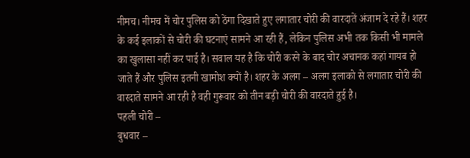नीमच। नीमच में चोर पुलिस को ठेंगा दिखाते हुए लगातार चोरी की वारदातें अंजाम दे रहे हैं। शहर के कई इलाकों से चोरी की घटनाएं सामने आ रही हैं, लेकिन पुलिस अभी तक किसी भी मामले का खुलासा नहीं कर पाई है। सवाल यह है कि चोरी करने के बाद चोर अचानक कहां गायब हो जाते हैं और पुलिस इतनी खामोश क्यों है। शहर के अलग – अलग इलाको से लगातार चोरी की वारदाते सामने आ रही है वही गुरूवार को तीन बड़ी चोरी की वारदाते हुई है।
पहली चोरी –
बुधवार –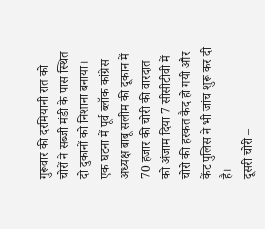गुरूवार की दरमियानी रात को चोरों ने सब्जी मंडी के पास स्थित दो दुकानों को निशाना बनाया। एक घटना में पूर्व ब्लॉक कांग्रेस अध्यक्ष बाबू सलीम की दूकान में 70 हजार की चोरी की वारदात को अंजाम दिया 7 सीसीटीवी में चोरो की हरकत कैद हो गयी और केंट पुलिस ने भी जांच शुरू कर दी है।
दूसरी चोरी –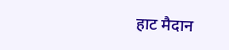हाट मैदान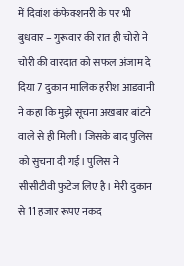में दिवांश कंफेक्शनरी के पर भी बुधवार – गुरूवार की रात ही चोरो ने चोरी की वारदात को सफल अंजाम दे दिया 7 दुकान मालिक हरीश आडवानी ने कहा कि मुझे सूचना अखबार बांटने वाले से ही मिली। जिसके बाद पुलिस को सुचना दी गई। पुलिस ने सीसीटीवी फुटेज लिए है। मेरी दुकान से 11 हजार रूपए नकद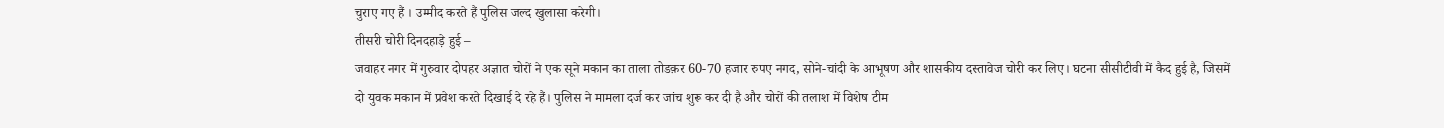चुराए गए हैं । उम्मीद करते हैं पुलिस जल्द खुलासा करेगी।
तीसरी चोरी दिनदहाड़े हुई –
जवाहर नगर में गुरुवार दोपहर अज्ञात चोरों ने एक सूने मकान का ताला तोडक़र 60-70 हजार रुपए नगद, सोने-चांदी के आभूषण और शासकीय दस्तावेज चोरी कर लिए। घटना सीसीटीवी में कैद हुई है, जिसमें दो युवक मकान में प्रवेश करते दिखाई दे रहे हैं। पुलिस ने मामला दर्ज कर जांच शुरू कर दी है और चोरों की तलाश में विशेष टीम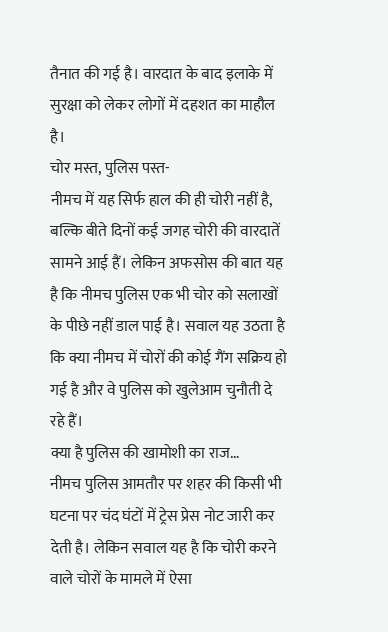तैनात की गई है। वारदात के बाद इलाके में सुरक्षा को लेकर लोगों में दहशत का माहौल है।
चोर मस्त, पुलिस पस्त-
नीमच में यह सिर्फ हाल की ही चोरी नहीं है, बल्कि बीते दिनों कई जगह चोरी की वारदातें सामने आई हैं। लेकिन अफसोस की बात यह है कि नीमच पुलिस एक भी चोर को सलाखों के पीछे नहीं डाल पाई है। सवाल यह उठता है कि क्या नीमच में चोरों की कोई गैंग सक्रिय हो गई है और वे पुलिस को खुलेआम चुनौती दे रहे हैं।
क्या है पुलिस की खामोशी का राज…
नीमच पुलिस आमतौर पर शहर की किसी भी घटना पर चंद घंटों में ट्रेस प्रेस नोट जारी कर देती है। लेकिन सवाल यह है कि चोरी करने वाले चोरों के मामले में ऐसा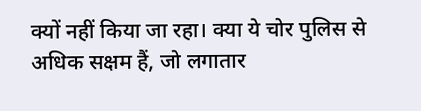क्यों नहीं किया जा रहा। क्या ये चोर पुलिस से अधिक सक्षम हैं, जो लगातार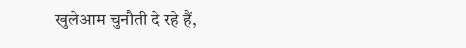खुलेआम चुनौती दे रहे हैं,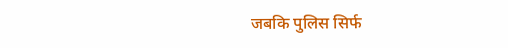जबकि पुलिस सिर्फ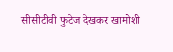सीसीटीवी फुटेज देखकर खामोशी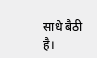साधे बैठी है।